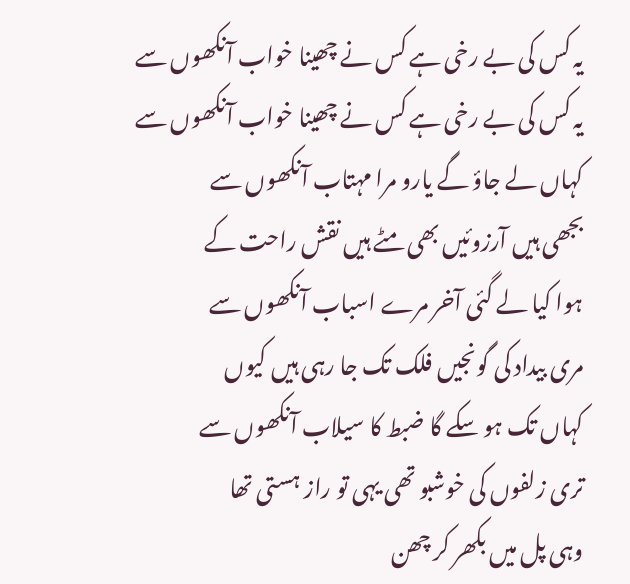یہ کس کی بے رخی ہے کس نے چھینا خواب آنکھوں سے
یہ کس کی بے رخی ہے کس نے چھینا خواب آنکھوں سے
کہاں لے جاؤ گے یارو مرا مہتاب آنکھوں سے
بجھی ہیں آرزوئیں بھی مٹے ہیں نقش راحت کے
ہوا کیا لے گئی آخر مرے اسباب آنکھوں سے
مری بیداد کی گونجیں فلک تک جا رہی ہیں کیوں
کہاں تک ہو سکے گا ضبط کا سیلاب آنکھوں سے
تری زلفوں کی خوشبو تھی یہی تو راز ہستی تھا
وہی پل میں بکھر کر چھن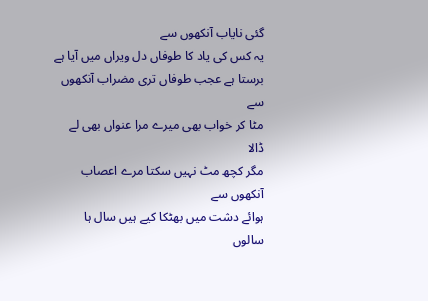گئی نایاب آنکھوں سے
یہ کس کی یاد کا طوفاں دل ویراں میں آیا ہے
برستا ہے عجب طوفاں تری مضراب آنکھوں سے
مٹا کر خواب بھی میرے مرا عنواں بھی لے ڈالا
مگر کچھ مٹ نہیں سکتا مرے اعصاب آنکھوں سے
ہوائے دشت میں بھٹکا کیے ہیں سال ہا سالوں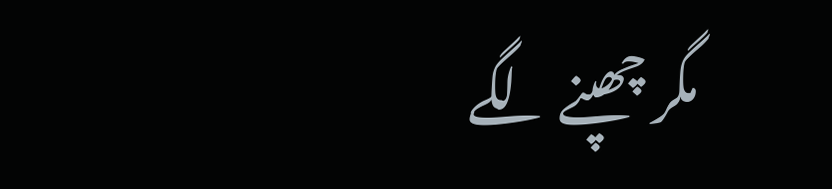مگر چھپنے لگے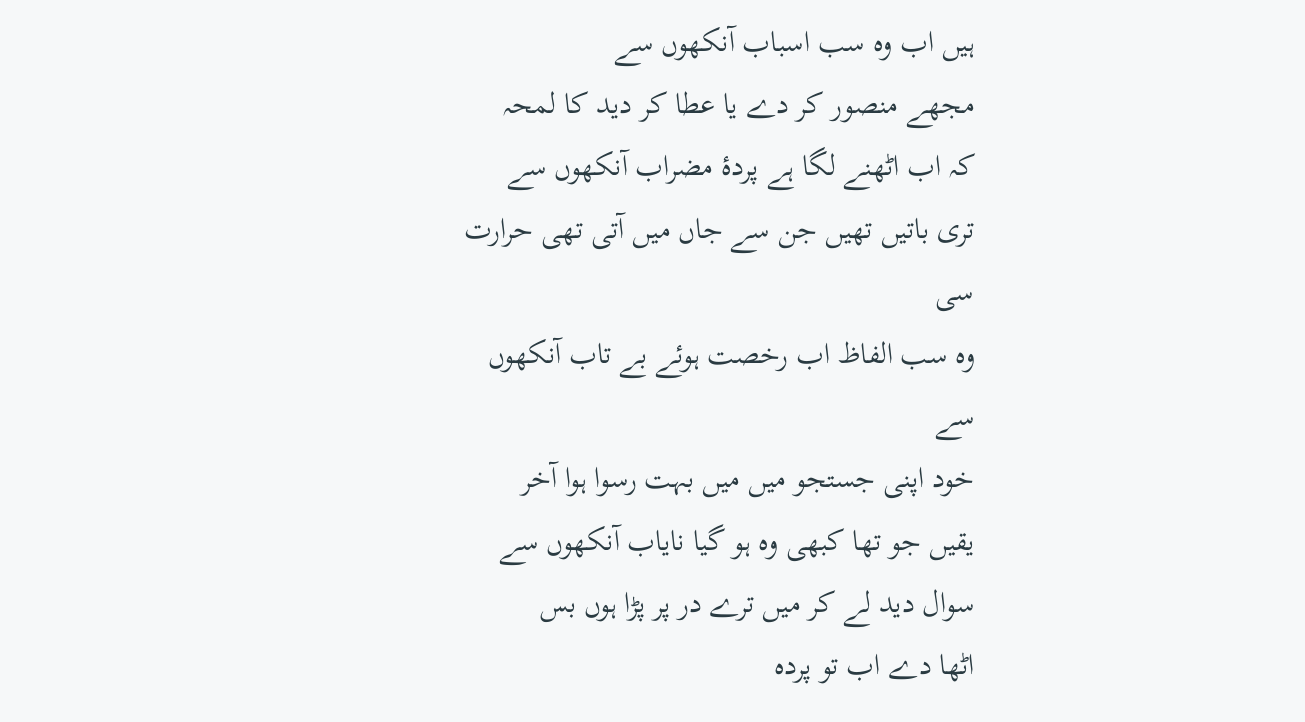ہیں اب وہ سب اسباب آنکھوں سے
مجھے منصور کر دے یا عطا کر دید کا لمحہ
کہ اب اٹھنے لگا ہے پردۂ مضراب آنکھوں سے
تری باتیں تھیں جن سے جاں میں آتی تھی حرارت سی
وہ سب الفاظ اب رخصت ہوئے بے تاب آنکھوں سے
خود اپنی جستجو میں میں بہت رسوا ہوا آخر
یقیں جو تھا کبھی وہ ہو گیا نایاب آنکھوں سے
سوال دید لے کر میں ترے در پر پڑا ہوں بس
اٹھا دے اب تو پردہ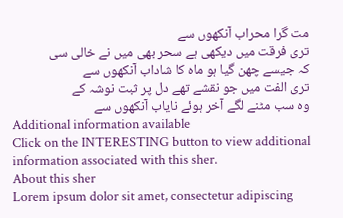مت گرا محراب آنکھوں سے
تری فرقت میں دیکھی ہے سحر بھی میں نے خالی سی
کہ جیسے چھن گیا ہو ماہ کا شاداب آنکھوں سے
تری الفت میں جو نقشے تھے دل پر ثبت نوشہ کے
وہ سب مٹنے لگے آخر ہوئے نایاب آنکھوں سے
Additional information available
Click on the INTERESTING button to view additional information associated with this sher.
About this sher
Lorem ipsum dolor sit amet, consectetur adipiscing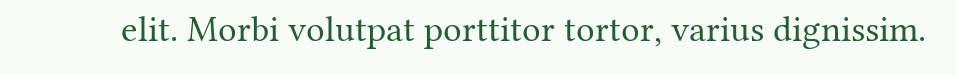elit. Morbi volutpat porttitor tortor, varius dignissim.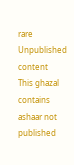rare Unpublished content
This ghazal contains ashaar not published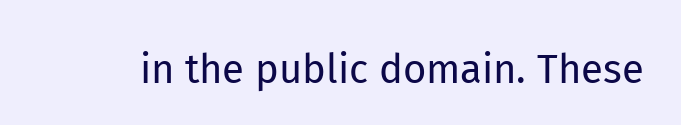in the public domain. These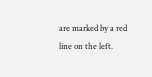are marked by a red line on the left.